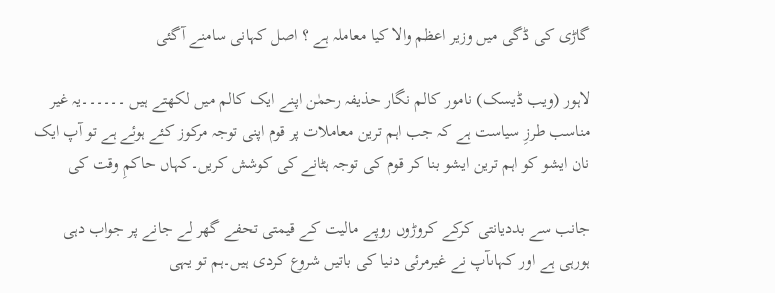گاڑی کی ڈگی میں وزیر اعظم والا کیا معاملہ ہے ؟ اصل کہانی سامنے آگئی

لاہور (ویب ڈیسک) نامور کالم نگار حذیفہ رحمٰن اپنے ایک کالم میں لکھتے ہیں ۔۔۔۔۔۔یہ غیر مناسب طرزِ سیاست ہے کہ جب اہم ترین معاملات پر قوم اپنی توجہ مرکوز کئے ہوئے ہے تو آپ ایک نان ایشو کو اہم ترین ایشو بنا کر قوم کی توجہ ہٹانے کی کوشش کریں۔کہاں حاکمِ وقت کی

جانب سے بددیانتی کرکے کروڑوں روپے مالیت کے قیمتی تحفے گھر لے جانے پر جواب دہی ہورہی ہے اور کہاںآپ نے غیرمرئی دنیا کی باتیں شروع کردی ہیں۔ہم تو یہی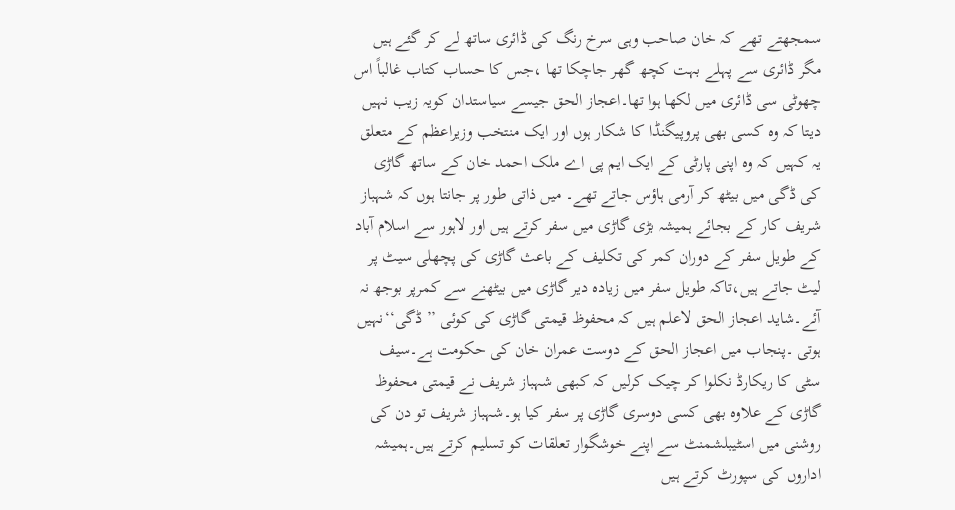سمجھتے تھے کہ خان صاحب وہی سرخ رنگ کی ڈائری ساتھ لے کر گئے ہیں مگر ڈائری سے پہلے بہت کچھ گھر جاچکا تھا ،جس کا حساب کتاب غالباً اس چھوٹی سی ڈائری میں لکھا ہوا تھا۔اعجاز الحق جیسے سیاستدان کویہ زیب نہیں دیتا کہ وہ کسی بھی پروپیگنڈا کا شکار ہوں اور ایک منتخب وزیراعظم کے متعلق یہ کہیں کہ وہ اپنی پارٹی کے ایک ایم پی اے ملک احمد خان کے ساتھ گاڑی کی ڈگی میں بیٹھ کر آرمی ہاؤس جاتے تھے۔ میں ذاتی طور پر جانتا ہوں کہ شہباز شریف کار کے بجائے ہمیشہ بڑی گاڑی میں سفر کرتے ہیں اور لاہور سے اسلام آباد کے طویل سفر کے دوران کمر کی تکلیف کے باعث گاڑی کی پچھلی سیٹ پر لیٹ جاتے ہیں،تاکہ طویل سفر میں زیادہ دیر گاڑی میں بیٹھنے سے کمرپر بوجھ نہ آئے۔شاید اعجاز الحق لاعلم ہیں کہ محفوظ قیمتی گاڑی کی کوئی ’’ڈگی‘‘نہیں ہوتی ۔پنجاب میں اعجاز الحق کے دوست عمران خان کی حکومت ہے۔سیف سٹی کا ریکارڈ نکلوا کر چیک کرلیں کہ کبھی شہباز شریف نے قیمتی محفوظ گاڑی کے علاوہ بھی کسی دوسری گاڑی پر سفر کیا ہو۔شہباز شریف تو دن کی روشنی میں اسٹیبلشمنٹ سے اپنے خوشگوار تعلقات کو تسلیم کرتے ہیں۔ہمیشہ اداروں کی سپورٹ کرتے ہیں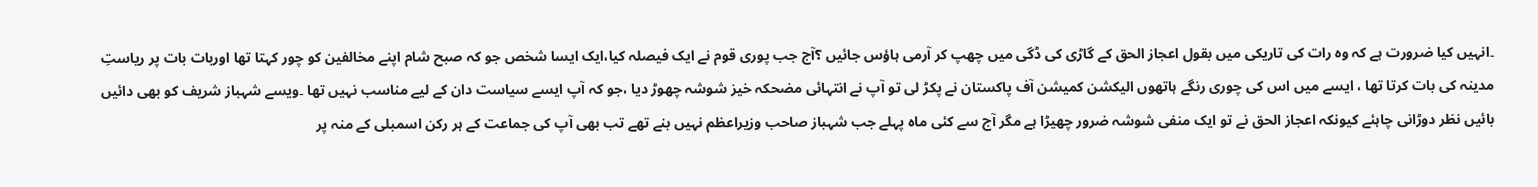۔انہیں کیا ضرورت ہے کہ وہ رات کی تاریکی میں بقول اعجاز الحق کے گاڑی کی ڈگی میں چھپ کر آرمی ہاؤس جائیں ؟آج جب پوری قوم نے ایک فیصلہ کیا،ایک ایسا شخص جو کہ صبح شام اپنے مخالفین کو چور کہتا تھا اوربات بات پر ریاستِ مدینہ کی بات کرتا تھا ، ایسے میں اس کی چوری رنگے ہاتھوں الیکشن کمیشن آف پاکستان نے پکڑ لی تو آپ نے انتہائی مضحکہ خیز شوشہ چھوڑ دیا ،جو کہ آپ ایسے سیاست دان کے لیے مناسب نہیں تھا ۔ویسے شہباز شریف کو بھی دائیں بائیں نظر دوڑانی چاہئے کیونکہ اعجاز الحق نے تو ایک منفی شوشہ ضرور چھیڑا ہے مگر آج سے کئی ماہ پہلے جب شہباز صاحب وزیراعظم نہیں بنے تھے تب بھی آپ کی جماعت کے ہر رکن اسمبلی کے منہ پر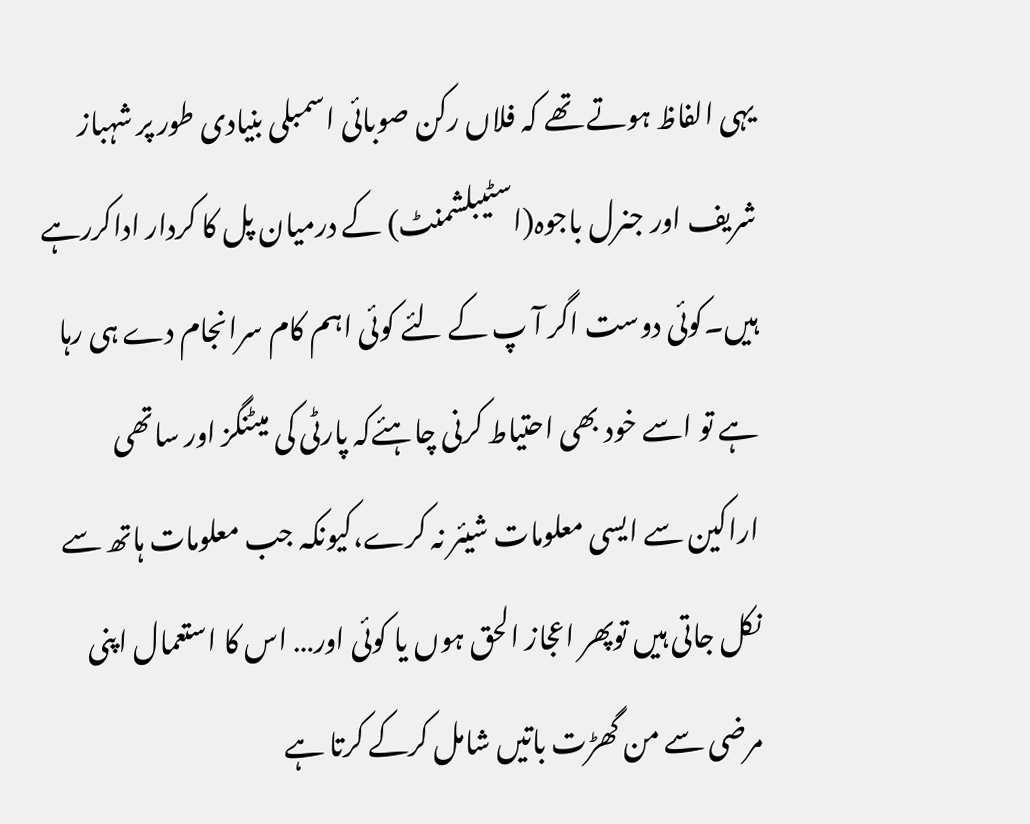یہی الفاظ ہوتے تھے کہ فلاں رکن صوبائی اسمبلی بنیادی طور پر شہباز شریف اور جنرل باجوہ(اسٹیبلشمنٹ) کے درمیان پل کا کردار اداکررہے ہیں۔کوئی دوست اگر آ پ کے لئے کوئی اہم کام سرانجام دے ہی رہا ہے تو اسے خود بھی احتیاط کرنی چاہئےکہ پارٹی کی میٹنگز اور ساتھی اراکین سے ایسی معلومات شیئر نہ کرے،کیونکہ جب معلومات ہاتھ سے نکل جاتی ہیں توپھر اعجاز الحق ہوں یا کوئی اور… اس کا استعمال اپنی مرضی سے من گھڑت باتیں شامل کرکے کرتا ہے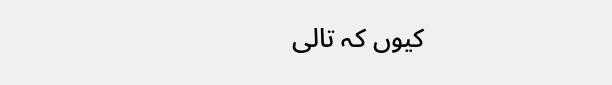کیوں کہ تالی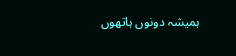ہمیشہ دونوں ہاتھوں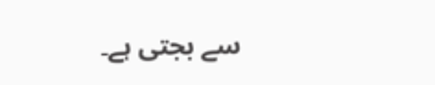سے بجتی ہے۔